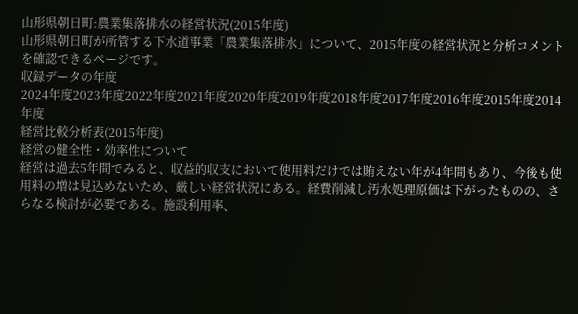山形県朝日町:農業集落排水の経営状況(2015年度)
山形県朝日町が所管する下水道事業「農業集落排水」について、2015年度の経営状況と分析コメントを確認できるページです。
収録データの年度
2024年度2023年度2022年度2021年度2020年度2019年度2018年度2017年度2016年度2015年度2014年度
経営比較分析表(2015年度)
経営の健全性・効率性について
経営は過去5年間でみると、収益的収支において使用料だけでは賄えない年が4年間もあり、今後も使用料の増は見込めないため、厳しい経営状況にある。経費削減し汚水処理原価は下がったものの、さらなる検討が必要である。施設利用率、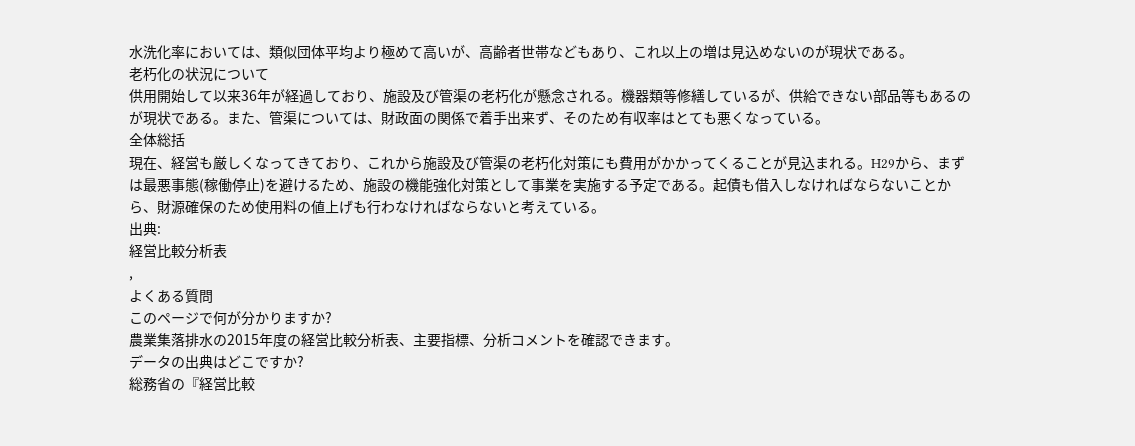水洗化率においては、類似団体平均より極めて高いが、高齢者世帯などもあり、これ以上の増は見込めないのが現状である。
老朽化の状況について
供用開始して以来36年が経過しており、施設及び管渠の老朽化が懸念される。機器類等修繕しているが、供給できない部品等もあるのが現状である。また、管渠については、財政面の関係で着手出来ず、そのため有収率はとても悪くなっている。
全体総括
現在、経営も厳しくなってきており、これから施設及び管渠の老朽化対策にも費用がかかってくることが見込まれる。H29から、まずは最悪事態(稼働停止)を避けるため、施設の機能強化対策として事業を実施する予定である。起債も借入しなければならないことから、財源確保のため使用料の値上げも行わなければならないと考えている。
出典:
経営比較分析表
,
よくある質問
このページで何が分かりますか?
農業集落排水の2015年度の経営比較分析表、主要指標、分析コメントを確認できます。
データの出典はどこですか?
総務省の『経営比較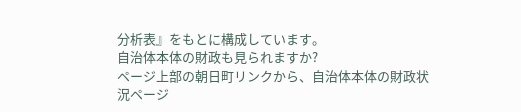分析表』をもとに構成しています。
自治体本体の財政も見られますか?
ページ上部の朝日町リンクから、自治体本体の財政状況ページ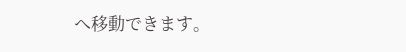へ移動できます。